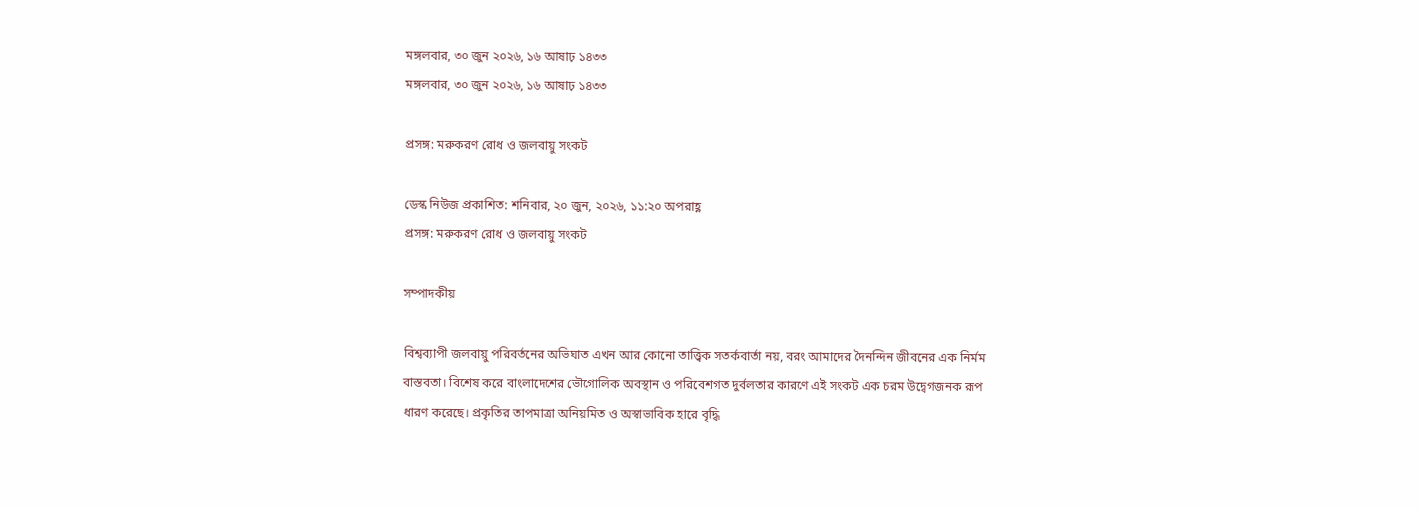মঙ্গলবার, ৩০ জুন ২০২৬, ১৬ আষাঢ় ১৪৩৩
মঙ্গলবার, ৩০ জুন ২০২৬, ১৬ আষাঢ় ১৪৩৩

প্রসঙ্গ: মরুকরণ রোধ ও জলবায়ু সংকট

ডেস্ক নিউজ প্রকাশিত: শনিবার, ২০ জুন, ২০২৬, ১১:২০ অপরাহ্ণ
প্রসঙ্গ: মরুকরণ রোধ ও জলবায়ু সংকট

সম্পাদকীয়

বিশ্বব্যাপী জলবায়ু পরিবর্তনের অভিঘাত এখন আর কোনো তাত্ত্বিক সতর্কবার্তা নয়, বরং আমাদের দৈনন্দিন জীবনের এক নির্মম বাস্তবতা। বিশেষ করে বাংলাদেশের ভৌগোলিক অবস্থান ও পরিবেশগত দুর্বলতার কারণে এই সংকট এক চরম উদ্বেগজনক রূপ ধারণ করেছে। প্রকৃতির তাপমাত্রা অনিয়মিত ও অস্বাভাবিক হারে বৃদ্ধি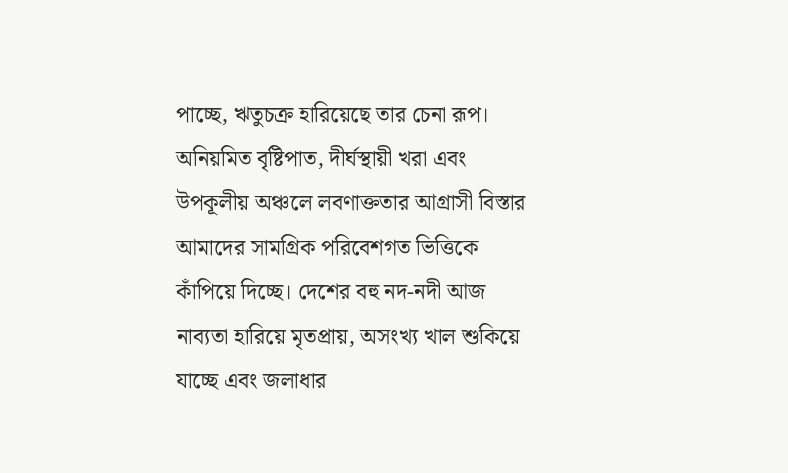পাচ্ছে, ঋতুচক্র হারিয়েছে তার চেনা রূপ। অনিয়মিত বৃষ্টিপাত, দীর্ঘস্থায়ী খরা এবং উপকূলীয় অঞ্চলে লবণাক্ততার আগ্রাসী বিস্তার আমাদের সামগ্রিক পরিবেশগত ভিত্তিকে কাঁপিয়ে দিচ্ছে। দেশের বহু নদ-নদী আজ নাব্যতা হারিয়ে মৃতপ্রায়, অসংখ্য খাল শুকিয়ে যাচ্ছে এবং জলাধার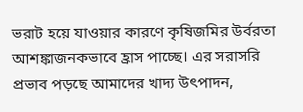ভরাট হয়ে যাওয়ার কারণে কৃষিজমির উর্বরতা আশঙ্কাজনকভাবে হ্রাস পাচ্ছে। এর সরাসরি প্রভাব পড়ছে আমাদের খাদ্য উৎপাদন,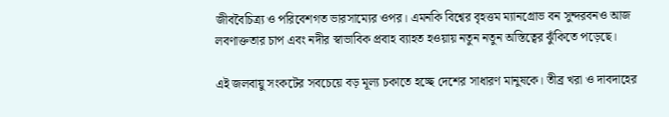জীববৈচিত্র্য ও পরিবেশগত ভারসাম্যের ওপর। এমনকি বিশ্বের বৃহত্তম ম্যানগ্রোভ বন সুন্দরবনও আজ লবণাক্ততার চাপ এবং নদীর স্বাভাবিক প্রবাহ ব্যাহত হওয়ায় নতুন নতুন অস্তিত্বের ঝুঁকিতে পড়েছে।

এই জলবায়ু সংকটের সবচেয়ে বড় মূল্য চকাতে হচ্ছে দেশের সাধারণ মানুষকে। তীব্র খরা ও দাবদাহের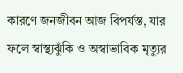কারণে জনজীবন আজ বিপর্যস্ত, যার ফলে স্বাস্থ্যঝুঁকি ও অস্বাভাবিক মৃত্যুর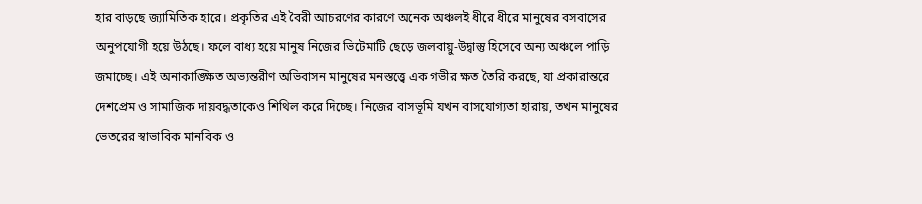হার বাড়ছে জ্যামিতিক হারে। প্রকৃতির এই বৈরী আচরণের কারণে অনেক অঞ্চলই ধীরে ধীরে মানুষের বসবাসের অনুপযোগী হয়ে উঠছে। ফলে বাধ্য হয়ে মানুষ নিজের ভিটেমাটি ছেড়ে জলবায়ু-উদ্বাস্তু হিসেবে অন্য অঞ্চলে পাড়ি জমাচ্ছে। এই অনাকাঙ্ক্ষিত অভ্যন্তরীণ অভিবাসন মানুষের মনস্তত্ত্বে এক গভীর ক্ষত তৈরি করছে, যা প্রকারান্তরে দেশপ্রেম ও সামাজিক দায়বদ্ধতাকেও শিথিল করে দিচ্ছে। নিজের বাসভূমি যখন বাসযোগ্যতা হারায়, তখন মানুষের ভেতরের স্বাভাবিক মানবিক ও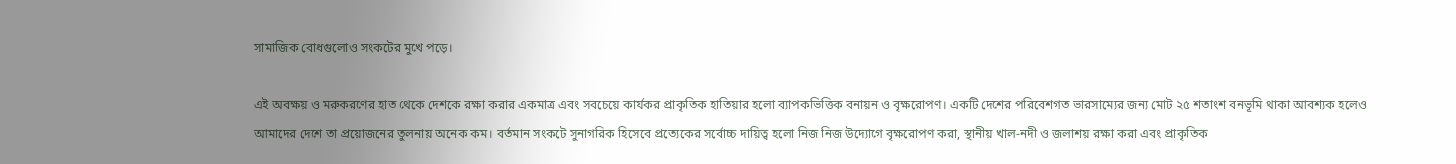সামাজিক বোধগুলোও সংকটের মুখে পড়ে।

এই অবক্ষয় ও মরুকরণের হাত থেকে দেশকে রক্ষা করার একমাত্র এবং সবচেয়ে কার্যকর প্রাকৃতিক হাতিয়ার হলো ব্যাপকভিত্তিক বনায়ন ও বৃক্ষরোপণ। একটি দেশের পরিবেশগত ভারসাম্যের জন্য মোট ২৫ শতাংশ বনভূমি থাকা আবশ্যক হলেও আমাদের দেশে তা প্রয়োজনের তুলনায় অনেক কম। বর্তমান সংকটে সুনাগরিক হিসেবে প্রত্যেকের সর্বোচ্চ দায়িত্ব হলো নিজ নিজ উদ্যোগে বৃক্ষরোপণ করা, স্থানীয় খাল-নদী ও জলাশয় রক্ষা করা এবং প্রাকৃতিক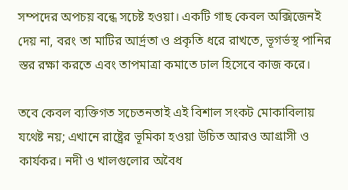সম্পদের অপচয় বন্ধে সচেষ্ট হওয়া। একটি গাছ কেবল অক্সিজেনই দেয় না, বরং তা মাটির আর্দ্রতা ও প্রকৃতি ধরে রাখতে, ভূগর্ভস্থ পানির স্তর রক্ষা করতে এবং তাপমাত্রা কমাতে ঢাল হিসেবে কাজ করে।

তবে কেবল ব্যক্তিগত সচেতনতাই এই বিশাল সংকট মোকাবিলায় যথেষ্ট নয়; এখানে রাষ্ট্রের ভূমিকা হওয়া উচিত আরও আগ্রাসী ও কার্যকর। নদী ও খালগুলোর অবৈধ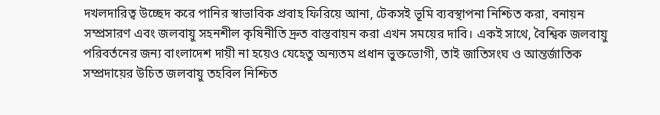দখলদারিত্ব উচ্ছেদ করে পানির স্বাভাবিক প্রবাহ ফিরিয়ে আনা, টেকসই ভূমি ব্যবস্থাপনা নিশ্চিত করা, বনায়ন সম্প্রসারণ এবং জলবায়ু সহনশীল কৃষিনীতি দ্রুত বাস্তবায়ন করা এখন সময়ের দাবি। একই সাথে, বৈশ্বিক জলবায়ু পরিবর্তনের জন্য বাংলাদেশ দায়ী না হয়েও যেহেতু অন্যতম প্রধান ভুক্তভোগী, তাই জাতিসংঘ ও আন্তর্জাতিক সম্প্রদায়ের উচিত জলবায়ু তহবিল নিশ্চিত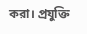করা। প্রযুক্তি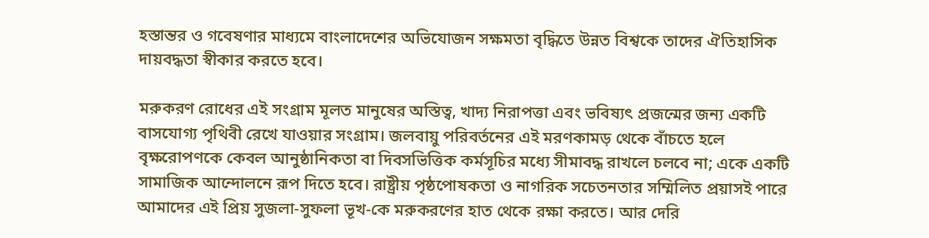হস্তান্তর ও গবেষণার মাধ্যমে বাংলাদেশের অভিযোজন সক্ষমতা বৃদ্ধিতে উন্নত বিশ্বকে তাদের ঐতিহাসিক দায়বদ্ধতা স্বীকার করতে হবে।

মরুকরণ রোধের এই সংগ্রাম মূলত মানুষের অস্তিত্ব, খাদ্য নিরাপত্তা এবং ভবিষ্যৎ প্রজন্মের জন্য একটি বাসযোগ্য পৃথিবী রেখে যাওয়ার সংগ্রাম। জলবায়ু পরিবর্তনের এই মরণকামড় থেকে বাঁচতে হলে বৃক্ষরোপণকে কেবল আনুষ্ঠানিকতা বা দিবসভিত্তিক কর্মসূচির মধ্যে সীমাবদ্ধ রাখলে চলবে না; একে একটি সামাজিক আন্দোলনে রূপ দিতে হবে। রাষ্ট্রীয় পৃষ্ঠপোষকতা ও নাগরিক সচেতনতার সম্মিলিত প্রয়াসই পারে আমাদের এই প্রিয় সুজলা-সুফলা ভূখ-কে মরুকরণের হাত থেকে রক্ষা করতে। আর দেরি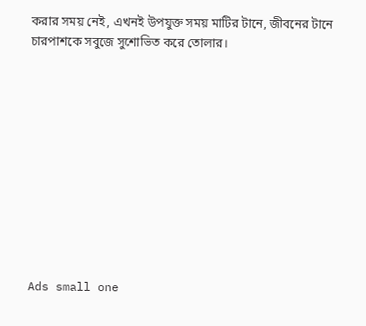করার সময় নেই, এখনই উপযুক্ত সময় মাটির টানে, জীবনের টানে চারপাশকে সবুজে সুশোভিত করে তোলার।











Ads small one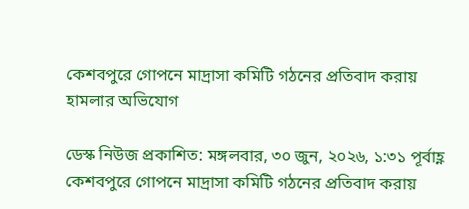কেশবপুরে গোপনে মাদ্রাসা কমিটি গঠনের প্রতিবাদ করায় হামলার অভিযোগ

ডেস্ক নিউজ প্রকাশিত: মঙ্গলবার, ৩০ জুন, ২০২৬, ১:৩১ পূর্বাহ্ণ
কেশবপুরে গোপনে মাদ্রাসা কমিটি গঠনের প্রতিবাদ করায়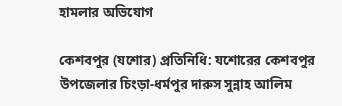হামলার অভিযোগ

কেশবপুর (যশোর) প্রতিনিধি: যশোরের কেশবপুর উপজেলার চিংড়া-ধর্মপুর দারুস সুন্নাহ আলিম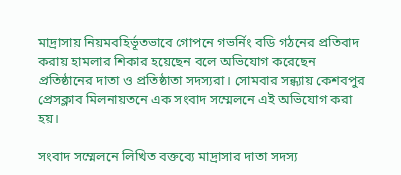মাদ্রাসায় নিয়মবহির্ভূতভাবে গোপনে গভর্নিং বডি গঠনের প্রতিবাদ করায় হামলার শিকার হয়েছেন বলে অভিযোগ করেছেন প্রতিষ্ঠানের দাতা ও প্রতিষ্ঠাতা সদস্যরা। সোমবার সন্ধ্যায় কেশবপুর প্রেসক্লাব মিলনায়তনে এক সংবাদ সম্মেলনে এই অভিযোগ করা হয়।

সংবাদ সম্মেলনে লিখিত বক্তব্যে মাদ্রাসার দাতা সদস্য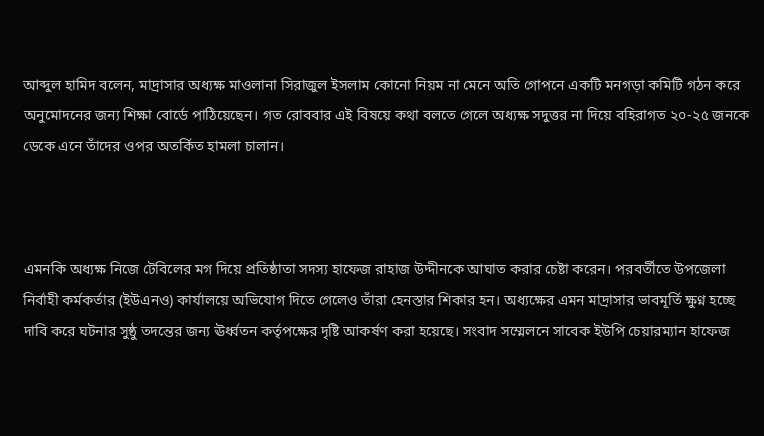আব্দুল হামিদ বলেন, মাদ্রাসার অধ্যক্ষ মাওলানা সিরাজুল ইসলাম কোনো নিয়ম না মেনে অতি গোপনে একটি মনগড়া কমিটি গঠন করে অনুমোদনের জন্য শিক্ষা বোর্ডে পাঠিয়েছেন। গত রোববার এই বিষয়ে কথা বলতে গেলে অধ্যক্ষ সদুত্তর না দিয়ে বহিরাগত ২০-২৫ জনকে ডেকে এনে তাঁদের ওপর অতর্কিত হামলা চালান।



এমনকি অধ্যক্ষ নিজে টেবিলের মগ দিয়ে প্রতিষ্ঠাতা সদস্য হাফেজ রাহাজ উদ্দীনকে আঘাত করার চেষ্টা করেন। পরবর্তীতে উপজেলা নির্বাহী কর্মকর্তার (ইউএনও) কার্যালয়ে অভিযোগ দিতে গেলেও তাঁরা হেনস্তার শিকার হন। অধ্যক্ষের এমন মাদ্রাসার ভাবমূর্তি ক্ষুণ্ন হচ্ছে দাবি করে ঘটনার সুষ্ঠু তদন্তের জন্য ঊর্ধ্বতন কর্তৃপক্ষের দৃষ্টি আকর্ষণ করা হয়েছে। সংবাদ সম্মেলনে সাবেক ইউপি চেয়ারম্যান হাফেজ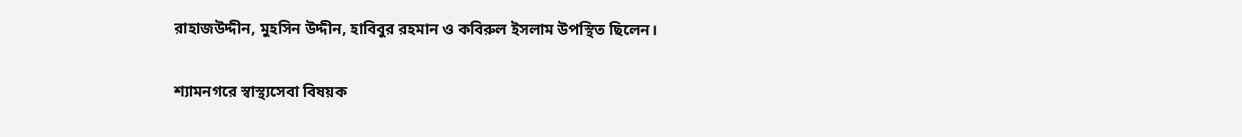রাহাজউদ্দীন, মুহসিন উদ্দীন, হাবিবুর রহমান ও কবিরুল ইসলাম উপস্থিত ছিলেন।

শ্যামনগরে স্বাস্থ্যসেবা বিষয়ক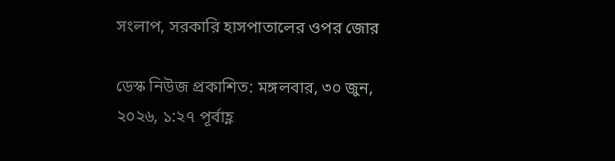সংলাপ, সরকারি হাসপাতালের ওপর জোর

ডেস্ক নিউজ প্রকাশিত: মঙ্গলবার, ৩০ জুন, ২০২৬, ১:২৭ পূর্বাহ্ণ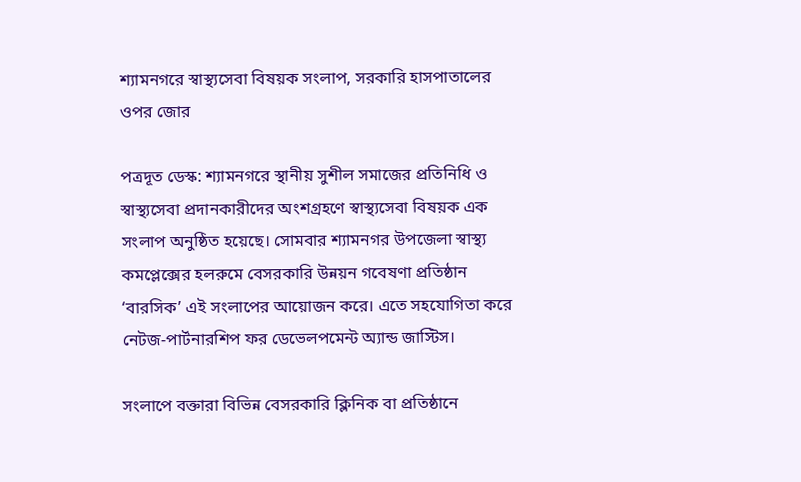শ্যামনগরে স্বাস্থ্যসেবা বিষয়ক সংলাপ, সরকারি হাসপাতালের ওপর জোর

পত্রদূত ডেস্ক: শ্যামনগরে স্থানীয় সুশীল সমাজের প্রতিনিধি ও স্বাস্থ্যসেবা প্রদানকারীদের অংশগ্রহণে স্বাস্থ্যসেবা বিষয়ক এক সংলাপ অনুষ্ঠিত হয়েছে। সোমবার শ্যামনগর উপজেলা স্বাস্থ্য কমপ্লেক্সের হলরুমে বেসরকারি উন্নয়ন গবেষণা প্রতিষ্ঠান ‘বারসিক’ এই সংলাপের আয়োজন করে। এতে সহযোগিতা করে নেটজ-পার্টনারশিপ ফর ডেভেলপমেন্ট অ্যান্ড জাস্টিস।

সংলাপে বক্তারা বিভিন্ন বেসরকারি ক্লিনিক বা প্রতিষ্ঠানে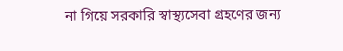না গিয়ে সরকারি স্বাস্থ্যসেবা গ্রহণের জন্য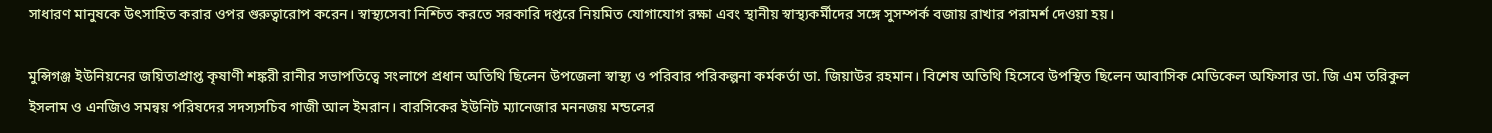সাধারণ মানুষকে উৎসাহিত করার ওপর গুরুত্বারোপ করেন। স্বাস্থ্যসেবা নিশ্চিত করতে সরকারি দপ্তরে নিয়মিত যোগাযোগ রক্ষা এবং স্থানীয় স্বাস্থ্যকর্মীদের সঙ্গে সুসম্পর্ক বজায় রাখার পরামর্শ দেওয়া হয়।

মুন্সিগঞ্জ ইউনিয়নের জয়িতাপ্রাপ্ত কৃষাণী শঙ্করী রানীর সভাপতিত্বে সংলাপে প্রধান অতিথি ছিলেন উপজেলা স্বাস্থ্য ও পরিবার পরিকল্পনা কর্মকর্তা ডা. জিয়াউর রহমান। বিশেষ অতিথি হিসেবে উপস্থিত ছিলেন আবাসিক মেডিকেল অফিসার ডা. জি এম তরিকুল ইসলাম ও এনজিও সমন্বয় পরিষদের সদস্যসচিব গাজী আল ইমরান। বারসিকের ইউনিট ম্যানেজার মননজয় মন্ডলের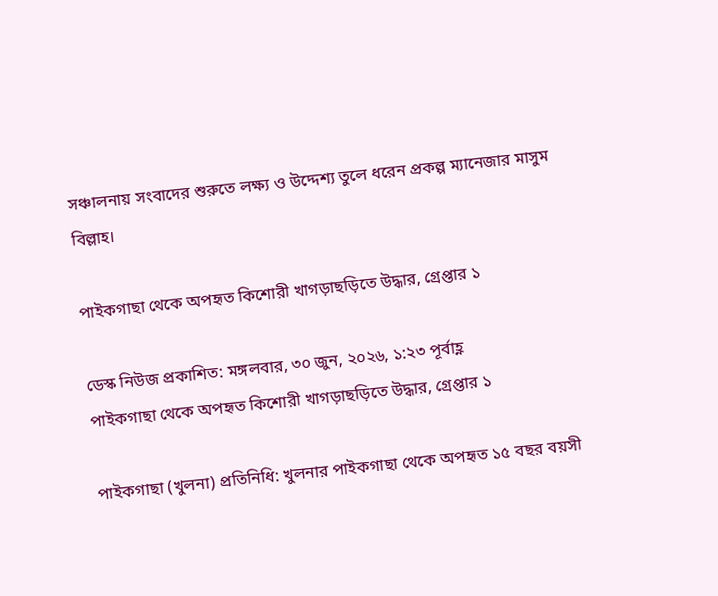সঞ্চালনায় সংবাদের শুরুতে লক্ষ্য ও উদ্দেশ্য তুলে ধরেন প্রকল্প ম্যানেজার মাসুম বিল্লাহ।

পাইকগাছা থেকে অপহৃত কিশোরী খাগড়াছড়িতে উদ্ধার, গ্রেপ্তার ১

ডেস্ক নিউজ প্রকাশিত: মঙ্গলবার, ৩০ জুন, ২০২৬, ১:২৩ পূর্বাহ্ণ
পাইকগাছা থেকে অপহৃত কিশোরী খাগড়াছড়িতে উদ্ধার, গ্রেপ্তার ১

পাইকগাছা (খুলনা) প্রতিনিধি: খুলনার পাইকগাছা থেকে অপহৃত ১৫ বছর বয়সী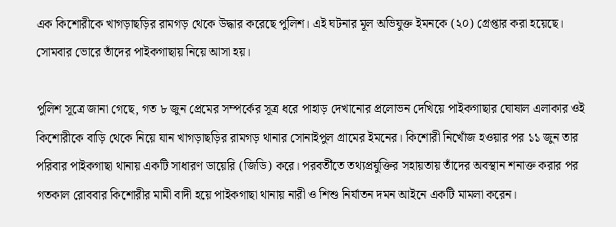এক কিশোরীকে খাগড়াছড়ির রামগড় থেকে উদ্ধার করেছে পুলিশ। এই ঘটনার মূল অভিযুক্ত ইমনকে (২০) গ্রেপ্তার করা হয়েছে। সোমবার ভোরে তাঁদের পাইকগাছায় নিয়ে আসা হয়।

পুলিশ সূত্রে জানা গেছে, গত ৮ জুন প্রেমের সম্পর্কের সূত্র ধরে পাহাড় দেখানোর প্রলোভন দেখিয়ে পাইকগাছার ঘোষাল এলাকার ওই কিশোরীকে বাড়ি থেকে নিয়ে যান খাগড়াছড়ির রামগড় থানার সোনাইপুল গ্রামের ইমনের। কিশোরী নিখোঁজ হওয়ার পর ১১ জুন তার পরিবার পাইকগাছা থানায় একটি সাধারণ ডায়েরি (জিডি) করে। পরবর্তীতে তথ্যপ্রযুক্তির সহায়তায় তাঁদের অবস্থান শনাক্ত করার পর গতকাল রোববার কিশোরীর মামী বাদী হয়ে পাইকগাছা থানায় নারী ও শিশু নির্যাতন দমন আইনে একটি মামলা করেন।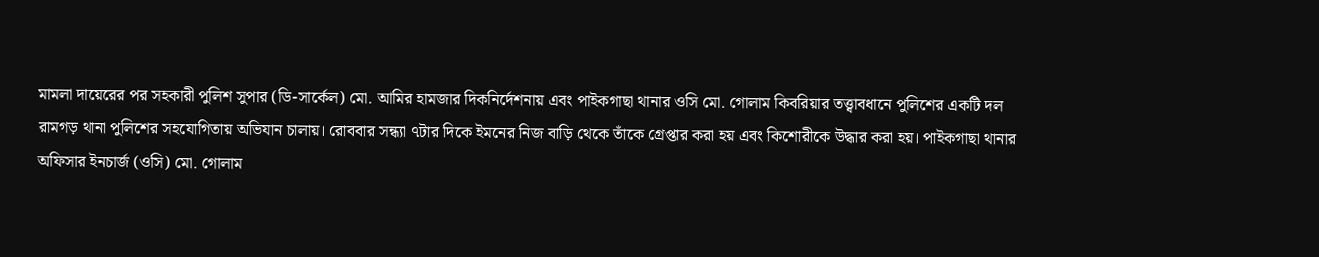মামলা দায়েরের পর সহকারী পুলিশ সুপার (ডি-সার্কেল) মো. আমির হামজার দিকনির্দেশনায় এবং পাইকগাছা থানার ওসি মো. গোলাম কিবরিয়ার তত্ত্বাবধানে পুলিশের একটি দল রামগড় থানা পুলিশের সহযোগিতায় অভিযান চালায়। রোববার সন্ধ্যা ৭টার দিকে ইমনের নিজ বাড়ি থেকে তাঁকে গ্রেপ্তার করা হয় এবং কিশোরীকে উদ্ধার করা হয়। পাইকগাছা থানার অফিসার ইনচার্জ (ওসি) মো. গোলাম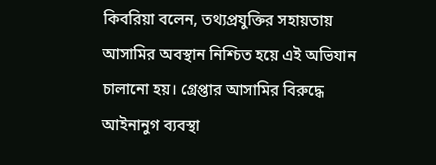কিবরিয়া বলেন, তথ্যপ্রযুক্তির সহায়তায় আসামির অবস্থান নিশ্চিত হয়ে এই অভিযান চালানো হয়। গ্রেপ্তার আসামির বিরুদ্ধে আইনানুগ ব্যবস্থা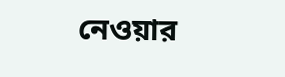নেওয়ার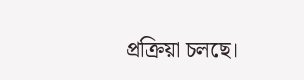প্রক্রিয়া চলছে।